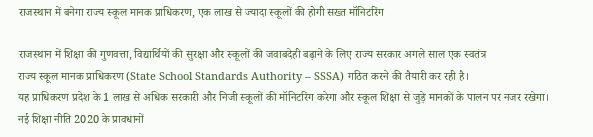राजस्थान में बनेगा राज्य स्कूल मानक प्राधिकरण, एक लाख से ज्यादा स्कूलों की होगी सख्त मॉनिटरिंग

राजस्थान में शिक्षा की गुणवत्ता, विद्यार्थियों की सुरक्षा और स्कूलों की जवाबदेही बढ़ाने के लिए राज्य सरकार अगले साल एक स्वतंत्र
राज्य स्कूल मानक प्राधिकरण (State School Standards Authority – SSSA) गठित करने की तैयारी कर रही है।
यह प्राधिकरण प्रदेश के 1 लाख से अधिक सरकारी और निजी स्कूलों की मॉनिटरिंग करेगा और स्कूल शिक्षा से जुड़े मानकों के पालन पर नजर रखेगा।
नई शिक्षा नीति 2020 के प्रावधानों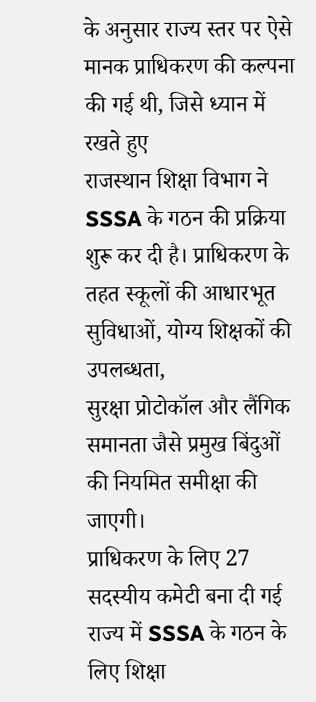के अनुसार राज्य स्तर पर ऐसे मानक प्राधिकरण की कल्पना की गई थी, जिसे ध्यान में रखते हुए
राजस्थान शिक्षा विभाग ने SSSA के गठन की प्रक्रिया शुरू कर दी है। प्राधिकरण के तहत स्कूलों की आधारभूत सुविधाओं, योग्य शिक्षकों की उपलब्धता,
सुरक्षा प्रोटोकॉल और लैंगिक समानता जैसे प्रमुख बिंदुओं की नियमित समीक्षा की जाएगी।
प्राधिकरण के लिए 27 सदस्यीय कमेटी बना दी गई
राज्य में SSSA के गठन के लिए शिक्षा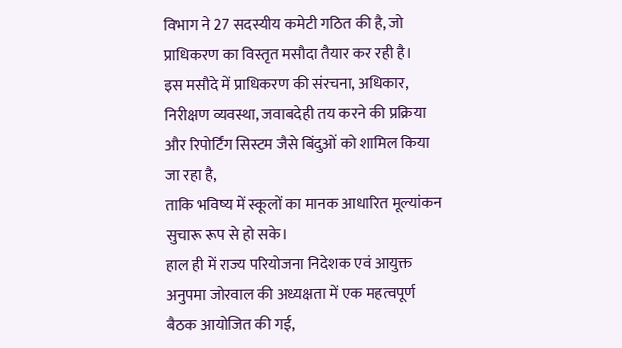विभाग ने 27 सदस्यीय कमेटी गठित की है, जो प्राधिकरण का विस्तृत मसौदा तैयार कर रही है।
इस मसौदे में प्राधिकरण की संरचना, अधिकार, निरीक्षण व्यवस्था, जवाबदेही तय करने की प्रक्रिया और रिपोर्टिंग सिस्टम जैसे बिंदुओं को शामिल किया जा रहा है,
ताकि भविष्य में स्कूलों का मानक आधारित मूल्यांकन सुचारू रूप से हो सके।
हाल ही में राज्य परियोजना निदेशक एवं आयुक्त अनुपमा जोरवाल की अध्यक्षता में एक महत्वपूर्ण बैठक आयोजित की गई,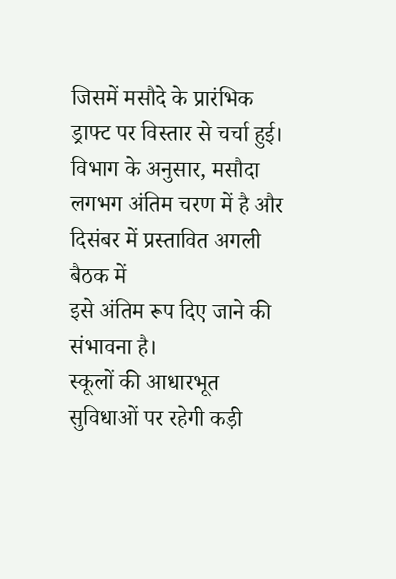जिसमें मसौदे के प्रारंभिक ड्राफ्ट पर विस्तार से चर्चा हुई। विभाग के अनुसार, मसौदा लगभग अंतिम चरण में है और दिसंबर में प्रस्तावित अगली बैठक में
इसे अंतिम रूप दिए जाने की संभावना है।
स्कूलों की आधारभूत सुविधाओं पर रहेगी कड़ी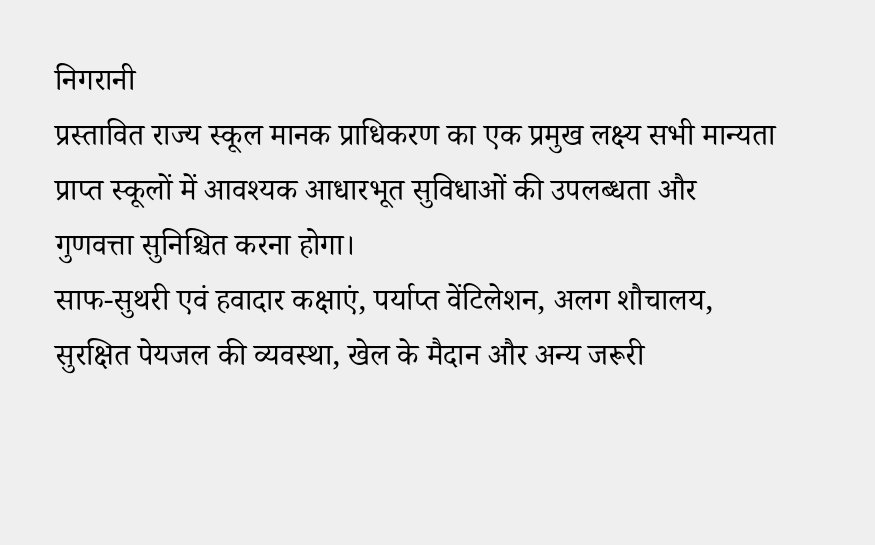निगरानी
प्रस्तावित राज्य स्कूल मानक प्राधिकरण का एक प्रमुख लक्ष्य सभी मान्यता प्राप्त स्कूलों में आवश्यक आधारभूत सुविधाओं की उपलब्धता और गुणवत्ता सुनिश्चित करना होगा।
साफ-सुथरी एवं हवादार कक्षाएं, पर्याप्त वेंटिलेशन, अलग शौचालय, सुरक्षित पेयजल की व्यवस्था, खेल के मैदान और अन्य जरूरी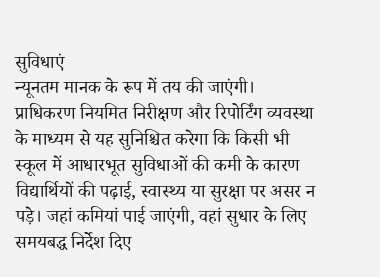सुविधाएं
न्यूनतम मानक के रूप में तय की जाएंगी।
प्राधिकरण नियमित निरीक्षण और रिपोर्टिंग व्यवस्था के माध्यम से यह सुनिश्चित करेगा कि किसी भी स्कूल में आधारभूत सुविधाओं की कमी के कारण
विद्यार्थियों की पढ़ाई, स्वास्थ्य या सुरक्षा पर असर न पड़े। जहां कमियां पाई जाएंगी, वहां सुधार के लिए समयबद्ध निर्देश दिए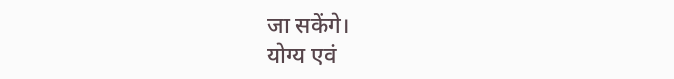जा सकेंगे।
योग्य एवं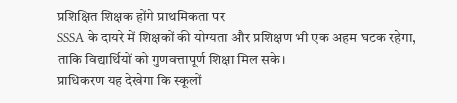प्रशिक्षित शिक्षक होंगे प्राथमिकता पर
SSSA के दायरे में शिक्षकों की योग्यता और प्रशिक्षण भी एक अहम घटक रहेगा, ताकि विद्यार्थियों को गुणवत्तापूर्ण शिक्षा मिल सके।
प्राधिकरण यह देखेगा कि स्कूलों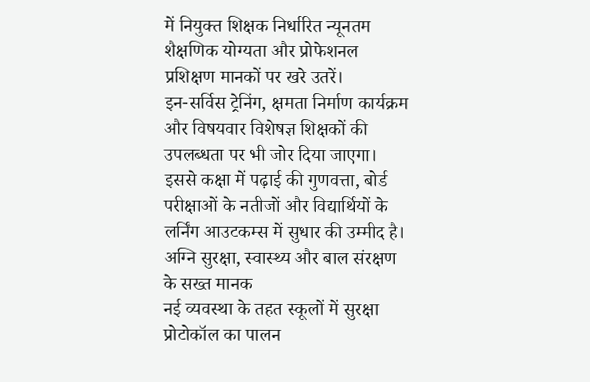में नियुक्त शिक्षक निर्धारित न्यूनतम शैक्षणिक योग्यता और प्रोफेशनल प्रशिक्षण मानकों पर खरे उतरें।
इन-सर्विस ट्रेनिंग, क्षमता निर्माण कार्यक्रम और विषयवार विशेषज्ञ शिक्षकों की उपलब्धता पर भी जोर दिया जाएगा।
इससे कक्षा में पढ़ाई की गुणवत्ता, बोर्ड परीक्षाओं के नतीजों और विद्यार्थियों के लर्निंग आउटकम्स में सुधार की उम्मीद है।
अग्नि सुरक्षा, स्वास्थ्य और बाल संरक्षण के सख्त मानक
नई व्यवस्था के तहत स्कूलों में सुरक्षा प्रोटोकॉल का पालन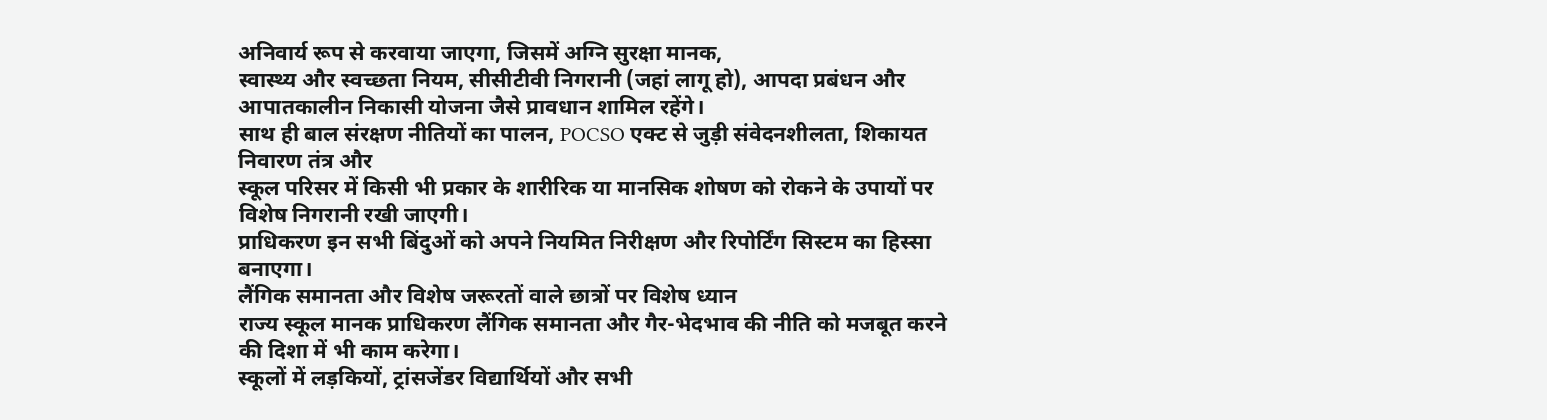अनिवार्य रूप से करवाया जाएगा, जिसमें अग्नि सुरक्षा मानक,
स्वास्थ्य और स्वच्छता नियम, सीसीटीवी निगरानी (जहां लागू हो), आपदा प्रबंधन और आपातकालीन निकासी योजना जैसे प्रावधान शामिल रहेंगे।
साथ ही बाल संरक्षण नीतियों का पालन, POCSO एक्ट से जुड़ी संवेदनशीलता, शिकायत निवारण तंत्र और
स्कूल परिसर में किसी भी प्रकार के शारीरिक या मानसिक शोषण को रोकने के उपायों पर विशेष निगरानी रखी जाएगी।
प्राधिकरण इन सभी बिंदुओं को अपने नियमित निरीक्षण और रिपोर्टिंग सिस्टम का हिस्सा बनाएगा।
लैंगिक समानता और विशेष जरूरतों वाले छात्रों पर विशेष ध्यान
राज्य स्कूल मानक प्राधिकरण लैंगिक समानता और गैर-भेदभाव की नीति को मजबूत करने की दिशा में भी काम करेगा।
स्कूलों में लड़कियों, ट्रांसजेंडर विद्यार्थियों और सभी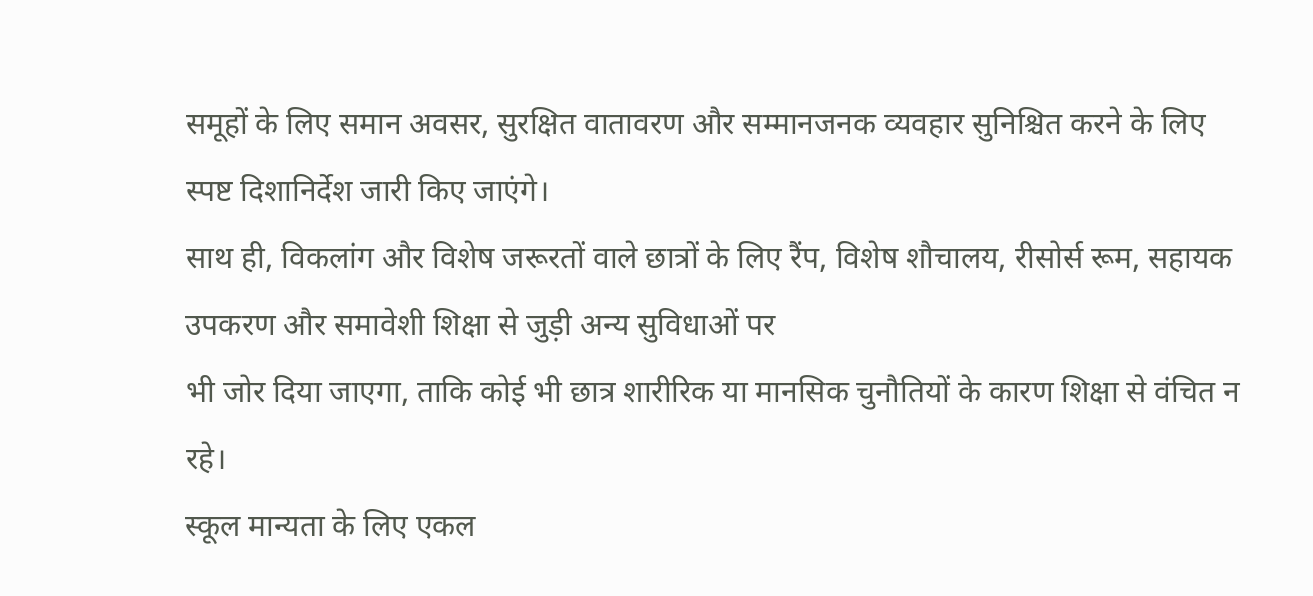समूहों के लिए समान अवसर, सुरक्षित वातावरण और सम्मानजनक व्यवहार सुनिश्चित करने के लिए
स्पष्ट दिशानिर्देश जारी किए जाएंगे।
साथ ही, विकलांग और विशेष जरूरतों वाले छात्रों के लिए रैंप, विशेष शौचालय, रीसोर्स रूम, सहायक उपकरण और समावेशी शिक्षा से जुड़ी अन्य सुविधाओं पर
भी जोर दिया जाएगा, ताकि कोई भी छात्र शारीरिक या मानसिक चुनौतियों के कारण शिक्षा से वंचित न रहे।
स्कूल मान्यता के लिए एकल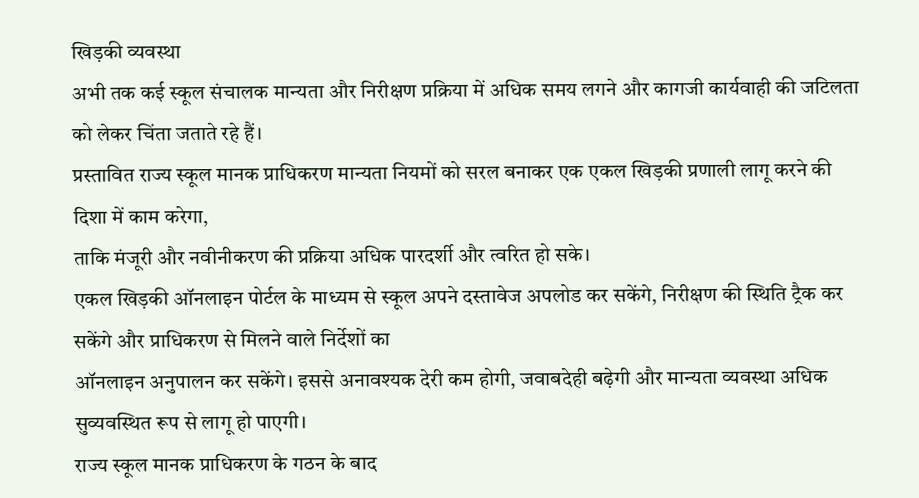खिड़की व्यवस्था
अभी तक कई स्कूल संचालक मान्यता और निरीक्षण प्रक्रिया में अधिक समय लगने और कागजी कार्यवाही की जटिलता को लेकर चिंता जताते रहे हैं।
प्रस्तावित राज्य स्कूल मानक प्राधिकरण मान्यता नियमों को सरल बनाकर एक एकल खिड़की प्रणाली लागू करने की दिशा में काम करेगा,
ताकि मंजूरी और नवीनीकरण की प्रक्रिया अधिक पारदर्शी और त्वरित हो सके।
एकल खिड़की ऑनलाइन पोर्टल के माध्यम से स्कूल अपने दस्तावेज अपलोड कर सकेंगे, निरीक्षण की स्थिति ट्रैक कर सकेंगे और प्राधिकरण से मिलने वाले निर्देशों का
ऑनलाइन अनुपालन कर सकेंगे। इससे अनावश्यक देरी कम होगी, जवाबदेही बढ़ेगी और मान्यता व्यवस्था अधिक सुव्यवस्थित रूप से लागू हो पाएगी।
राज्य स्कूल मानक प्राधिकरण के गठन के बाद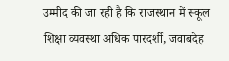उम्मीद की जा रही है कि राजस्थान में स्कूल शिक्षा व्यवस्था अधिक पारदर्शी, जवाबदेह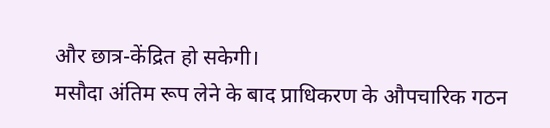और छात्र-केंद्रित हो सकेगी।
मसौदा अंतिम रूप लेने के बाद प्राधिकरण के औपचारिक गठन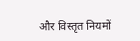और विस्तृत नियमों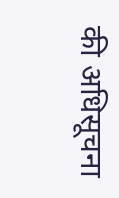की अधिसूचना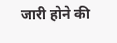जारी होने की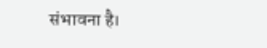संभावना है।